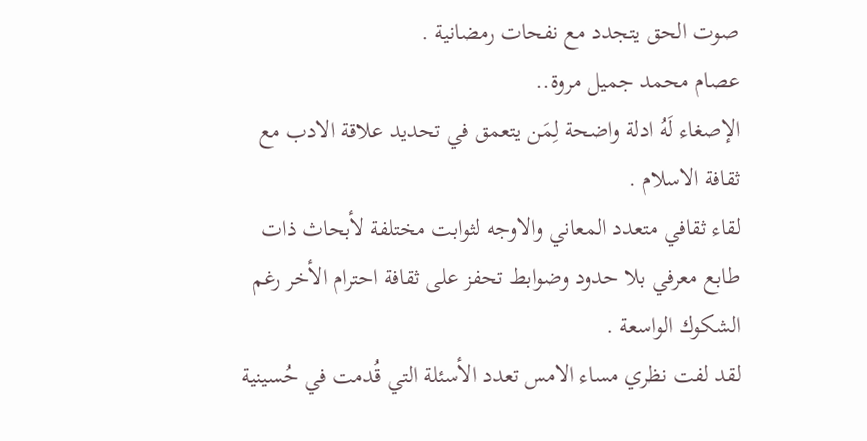صوت الحق يتجدد مع نفحات رمضانية .
عصام محمد جميل مروة..
الإصغاء لَهُ ادلة واضحة لِمَن يتعمق في تحديد علاقة الادب مع ثقافة الاسلام .
لقاء ثقافي متعدد المعاني والاوجه لثوابت مختلفة لأبحاث ذات طابع معرفي بلا حدود وضوابط تحفز على ثقافة احترام الأخر رغم الشكوك الواسعة .
لقد لفت نظري مساء الامس تعدد الأسئلة التي قُدمت في حُسينية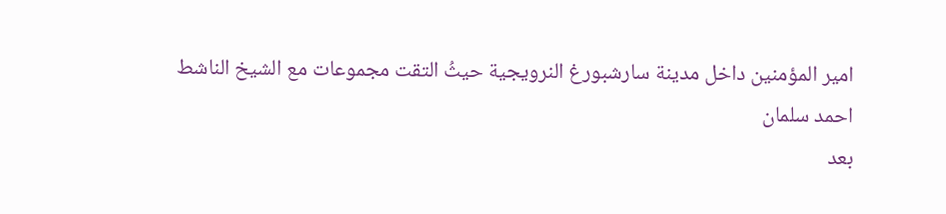امير المؤمنين داخل مدينة سارشبورغ النرويجية حيثُ التقت مجموعات مع الشيخ الناشط احمد سلمان
بعد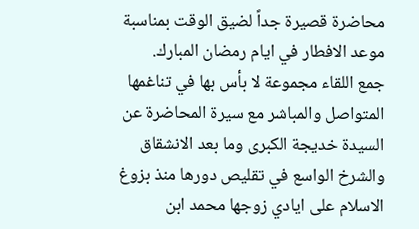محاضرة قصيرة جداً لضيق الوقت بمناسبة موعد الافطار في ايام رمضان المبارك.
جمع اللقاء مجموعة لا بأس بها في تناغمها المتواصل والمباشر مع سيرة المحاضرة عن السيدة خديجة الكبرى وما بعد الانشقاق والشرخ الواسع في تقليص دورها منذ بزوغ الاسلام على ايادي زوجها محمد ابن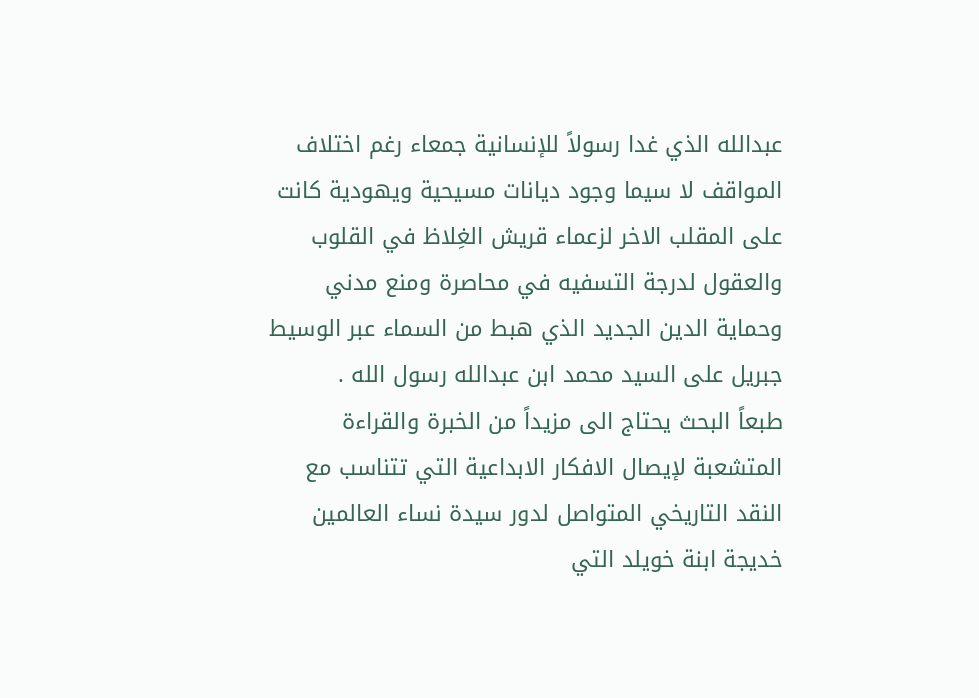عبدالله الذي غدا رسولاً للإنسانية جمعاء رغم اختلاف المواقف لا سيما وجود ديانات مسيحية ويهودية كانت على المقلب الاخر لزعماء قريش الغِلاظ في القلوب والعقول لدرجة التسفيه في محاصرة ومنع مدني وحماية الدين الجديد الذي هبط من السماء عبر الوسيط جبريل على السيد محمد ابن عبدالله رسول الله .
طبعاً البحث يحتاج الى مزيداً من الخبرة والقراءة المتشعبة لإيصال الافكار الابداعية التي تتناسب مع النقد التاريخي المتواصل لدور سيدة نساء العالمين خديجة ابنة خويلد التي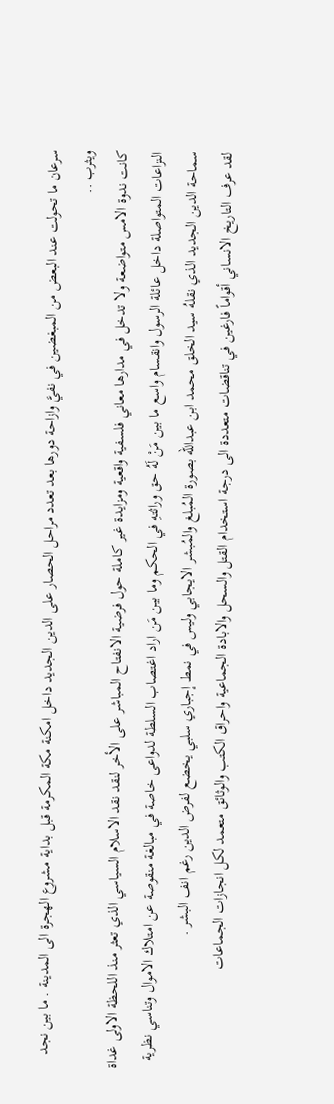سرعان ما تحولت عند البعض من المبغضين في نفيَّ وازاحة دورها بعد تعدد مراحل الحصار على الدين الجديد داخل امكنة مكة المكرمة قبل بداية مشروع الهجرة الى المدينة . ما بين نجد ويثرب ..
كانت ندوة الامس متواضعة ولا تدخل في مدارها معاني فلسفية واقعية ومزايدة غير كاملة حول فرضية الانفتاح المباشر على الأخر لنقد نقد الاسلام السياسي الذي تعثر منذ اللحظة الاولى غداة النزاعات المتواصلة داخل عائلة الرسول وانقسام واسع ما بين مَنْ لَهُ حق وراثتهِ في الحكم وما بين مَن اراد اغتصاب السلطة لدواعى خاصة في مبالغة منقوصة عن امتلاك الاموال وتناسي نظرية سماحة الدين الجديد الذي نقلهُ سيد الخلق محمد ابن عبدالله بصورة المُبلغ والمُبشر الايجابي وليس في نمط إجباري سلبي يخضع لفرض الدين رغم انف البشر .
لقد عرف التاريخ الانساني أقواماً فارغين في تناقضات متعددة الى درجة استخدام القتل والسحل والابادة الجماعية واحراق الكتب والوثائق متعمد لكل انجازات الجماعات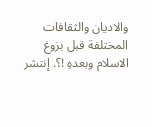والاديان والثقافات المختلفة قبل بزوغ الاسلام وبعدهِ !؟. إنتشر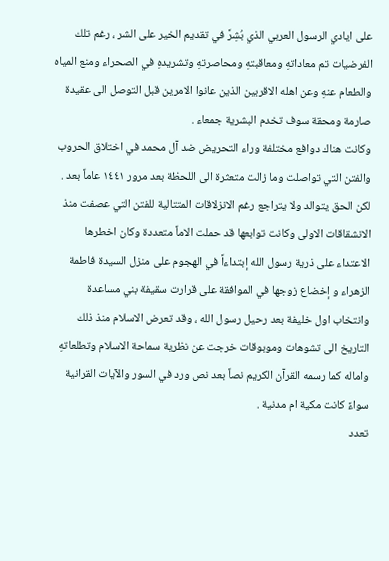على ايادي الرسول العربي الذي بُشِرَّ في تقديم الخير على الشر ، رغم تلك الفرضيات تم معاداتهِ ومعاقبتهِ ومحاصرتهِ وتشريدهِ في الصحراء ومنع المياه والطعام عنهِ وعن اهله الاقربين الذين عانوا الامرين قبل التوصل الى عقيدة صارمة ومحقة سوف تخدم البشرية جمعاء .
وكانت هناك دوافع مختلفة وراء التحريض ضد آل محمد في اختلاق الحروب والفتن التي تواصلت وما زالت متعثرة الى اللحظة بعد مرور ١٤٤١ عاماً بعد .
لكن الحق يتوالد ولا يتراجع رغم الانزلاقات المتتالية للفتن التي عصفت منذ الانشقاقات الاولى وكانت توابعها قد حملت الاماً متعددة وكان اخطرها الاعتداء على ذرية رسول الله إبتداءاً في الهجوم على منزل السيدة فاطمة الزهراء و إخضاع زوجها في الموافقة على قرارت سقيفة بني مساعدة وانتخاب اول خليفة بعد رحيل رسول الله ، وقد تعرض الاسلام منذ ذلك التاريخ الى تشوهات وموبوقات خرجت عن نظرية سماحة الاسلام وتطلعاتهِ واماله كما رسمه القرآن الكريم نصاً بعد نص ورد في السور والآيات القرانية سواءً كانت مكية ام مدنية .
تعدد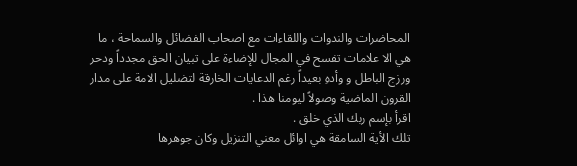المحاضرات والندوات واللقاءات مع اصحاب الفضائل والسماحة ، ما هي الا علامات تفسح في المجال للإضاءة على تبيان الحق مجدداً ودحر ورزج الباطل و وأدهِ بعيداً رغم الدعايات الخارقة لتضليل الامة على مدار القرون الماضية وصولاً ليومنا هذا .
اقرأ بإسم ربك الذي خلق .
تلك الأية السامقة هي اوائل معني التنزيل وكان جوهرها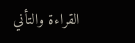القراءة والتأني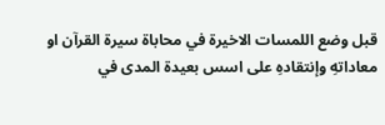قبل وضع اللمسات الاخيرة في محاباة سيرة القرآن او معاداتهِ وإنتقادهِ على اسس بعيدة المدى في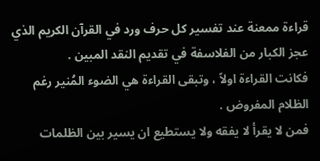قراءة ممعنة عند تفسير كل حرف ورد في القرآن الكريم الذي عجز الكبار من الفلاسفة في تقديم النقد المبين .
فكانت القراءة اولاً ، وتبقى القراءة هي الضوء المُنير رغم الظلام المفروض .
فمن لا يقرأ لا يفقه ولا يستطيع ان يسير بين الظلمات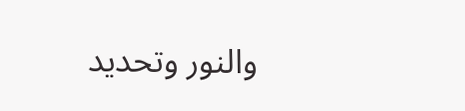والنور وتحديد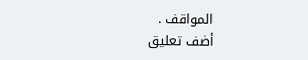المواقف .
أضف تعليق